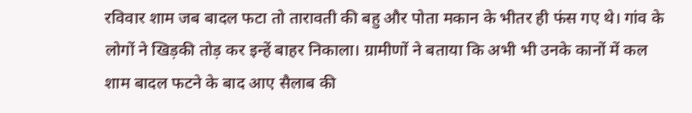रविवार शाम जब बादल फटा तो तारावती की बहु और पोता मकान के भीतर ही फंस गए थे। गांव के लोगों ने खिड़की तोड़ कर इन्हें बाहर निकाला। ग्रामीणों ने बताया कि अभी भी उनके कानों में कल शाम बादल फटने के बाद आए सैलाब की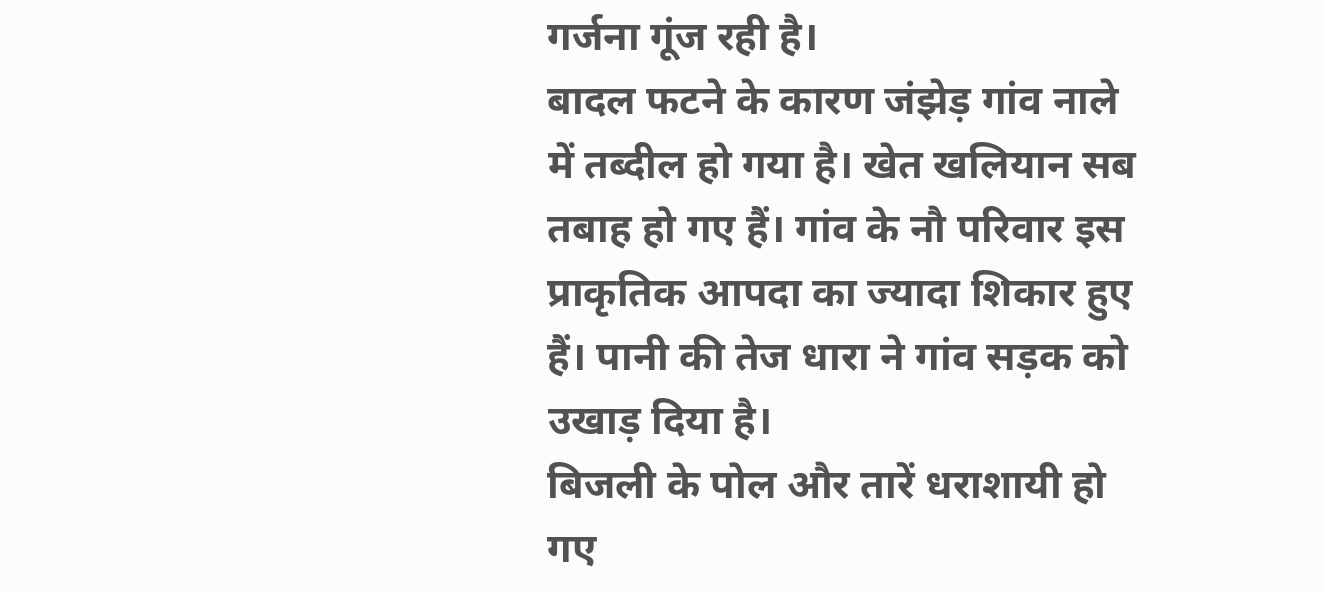गर्जना गूंज रही है।
बादल फटने के कारण जंझेड़ गांव नाले में तब्दील हो गया है। खेत खलियान सब तबाह हो गए हैं। गांव के नौ परिवार इस प्राकृतिक आपदा का ज्यादा शिकार हुए हैं। पानी की तेज धारा ने गांव सड़क को उखाड़ दिया है।
बिजली के पोल और तारें धराशायी हो गए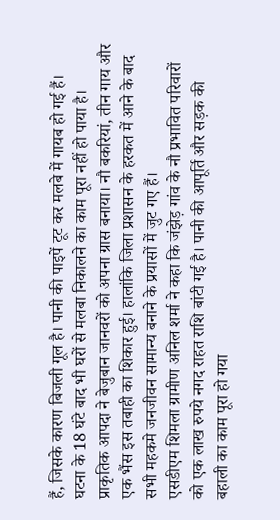हैं, जिसके कारण बिजली गूल है। पानी की पाइपें टूट कर मलबे में गायब हो गई हैं। घटना के 18 घंटे बाद भी घरों से मलबा निकालने का काम पूरा नहीं हो पाया है।
प्राकृतिक आपदा ने बेजुबान जानवरों को अपना ग्रास बनाया। नौ बकरियां, तीन गाय और एक भैंस इस तबाही का शिकार हुई। हालांकि जिला प्रशासन के हरकत में आने के बाद सभी महकमे जनजीवन सामान्य बनाने के प्रयासों में जुट गए हैं।
एसडीएम शिमला ग्रामीण अनिल शर्मा ने कहा कि जंझेड़ गांव के नौ प्रभावित परिवारों को एक लाख रुपये नगद राहत राशि बांटी गई है। पानी की आपूर्ति और सड़क की बहाली का काम पूरा हो गया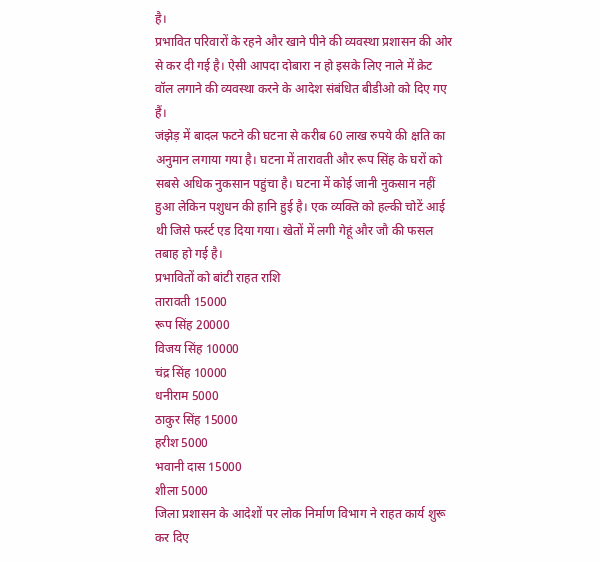है।
प्रभावित परिवारों के रहने और खाने पीने की व्यवस्था प्रशासन की ओर से कर दी गई है। ऐसी आपदा दोबारा न हो इसके लिए नाले में क्रेट वॉल लगाने की व्यवस्था करने के आदेश संबंधित बीडीओ को दिए गए हैं।
जंझेड़ में बादल फटने की घटना से करीब 60 लाख रुपये की क्षति का अनुमान लगाया गया है। घटना में तारावती और रूप सिंह के घरों को सबसे अधिक नुकसान पहुंचा है। घटना में कोई जानी नुकसान नहीं हुआ लेकिन पशुधन की हानि हुई है। एक व्यक्ति को हल्की चोटें आई थी जिसे फर्स्ट एड दिया गया। खेतों में लगी गेहूं और जौ की फसल तबाह हो गई है।
प्रभावितों को बांटी राहत राशि
तारावती 15000
रूप सिंह 20000
विजय सिंह 10000
चंद्र सिंह 10000
धनीराम 5000
ठाकुर सिंह 15000
हरीश 5000
भवानी दास 15000
शीला 5000
जिला प्रशासन के आदेशों पर लोक निर्माण विभाग ने राहत कार्य शुरू कर दिए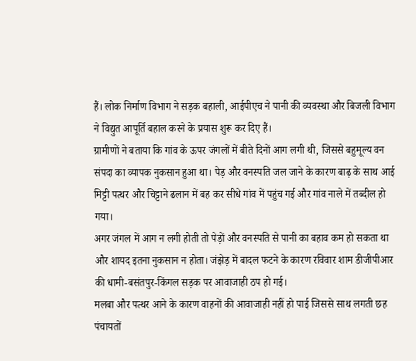हैं। लोक निर्माण विभाग ने सड़क बहाली, आईपीएच ने पानी की व्यवस्था और बिजली विभाग ने विद्युत आपूर्ति बहाल करने के प्रयास शुरू कर दिए हैं।
ग्रामीणों ने बताया कि गांव के ऊपर जंगलों में बीते दिनों आग लगी थी, जिससे बहुमूल्य वन संपदा का व्यापक नुकसान हुआ था। पेड़ और वनस्पति जल जाने के कारण बाढ़ के साथ आई मिट्टी पत्थर और चिट्टाने ढलान में बह कर सीधे गांव में पहुंच गई और गांव नाले में तब्दील हो गया।
अगर जंगल में आग न लगी होती तो पेड़ों और वनस्पति से पानी का बहाव कम हो सकता था और शायद इतना नुकसान न होता। जंझेड़ में बादल फटने के कारण रविवार शाम डीजीपीआर की धामी-बसंतपुर-किंगल सड़क पर आवाजाही ठप हो गई।
मलबा और पत्थर आने के कारण वाहनों की आवाजाही नहीं हो पाई जिससे साथ लगती छह पंचायतों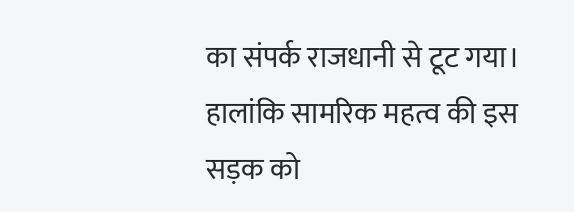का संपर्क राजधानी से टूट गया। हालांकि सामरिक महत्व की इस सड़क को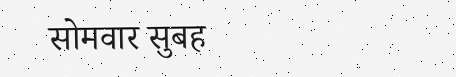सोमवार सुबह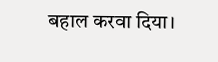बहाल करवा दिया।